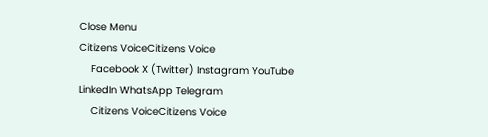Close Menu
Citizens VoiceCitizens Voice
    Facebook X (Twitter) Instagram YouTube LinkedIn WhatsApp Telegram
    Citizens VoiceCitizens Voice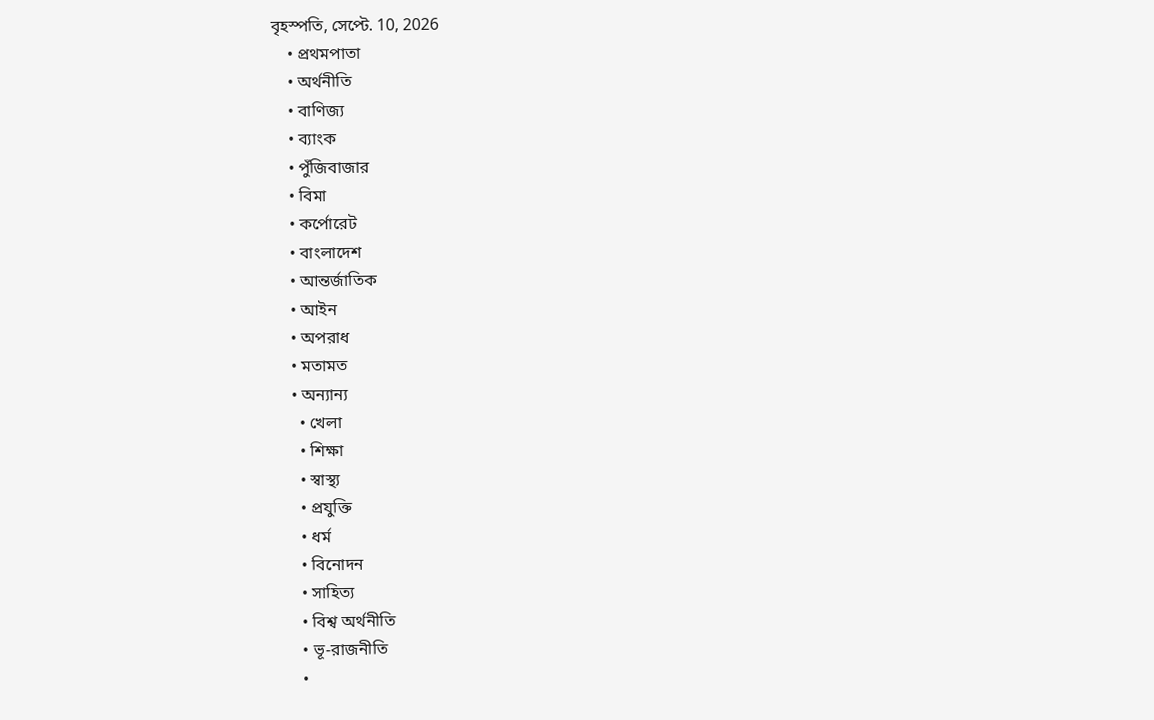বৃহস্পতি, সেপ্টে. 10, 2026
    • প্রথমপাতা
    • অর্থনীতি
    • বাণিজ্য
    • ব্যাংক
    • পুঁজিবাজার
    • বিমা
    • কর্পোরেট
    • বাংলাদেশ
    • আন্তর্জাতিক
    • আইন
    • অপরাধ
    • মতামত
    • অন্যান্য
      • খেলা
      • শিক্ষা
      • স্বাস্থ্য
      • প্রযুক্তি
      • ধর্ম
      • বিনোদন
      • সাহিত্য
      • বিশ্ব অর্থনীতি
      • ভূ-রাজনীতি
      •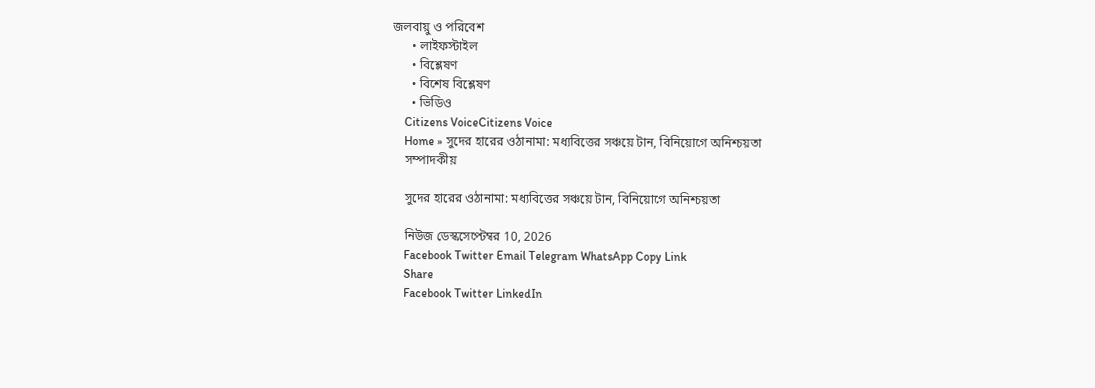জলবায়ু ও পরিবেশ
      • লাইফস্টাইল
      • বিশ্লেষণ
      • বিশেষ বিশ্লেষণ
      • ভিডিও
    Citizens VoiceCitizens Voice
    Home » সুদের হারের ওঠানামা: মধ্যবিত্তের সঞ্চয়ে টান, বিনিয়োগে অনিশ্চয়তা
    সম্পাদকীয়

    সুদের হারের ওঠানামা: মধ্যবিত্তের সঞ্চয়ে টান, বিনিয়োগে অনিশ্চয়তা

    নিউজ ডেস্কসেপ্টেম্বর 10, 2026
    Facebook Twitter Email Telegram WhatsApp Copy Link
    Share
    Facebook Twitter LinkedIn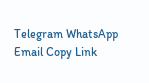Telegram WhatsApp Email Copy Link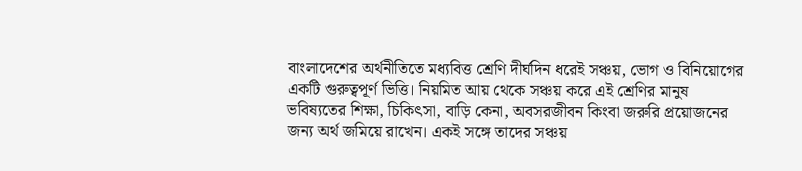বাংলাদেশের অর্থনীতিতে মধ্যবিত্ত শ্রেণি দীর্ঘদিন ধরেই সঞ্চয়, ভোগ ও বিনিয়োগের একটি গুরুত্বপূর্ণ ভিত্তি। নিয়মিত আয় থেকে সঞ্চয় করে এই শ্রেণির মানুষ ভবিষ্যতের শিক্ষা, চিকিৎসা, বাড়ি কেনা, অবসরজীবন কিংবা জরুরি প্রয়োজনের জন্য অর্থ জমিয়ে রাখেন। একই সঙ্গে তাদের সঞ্চয়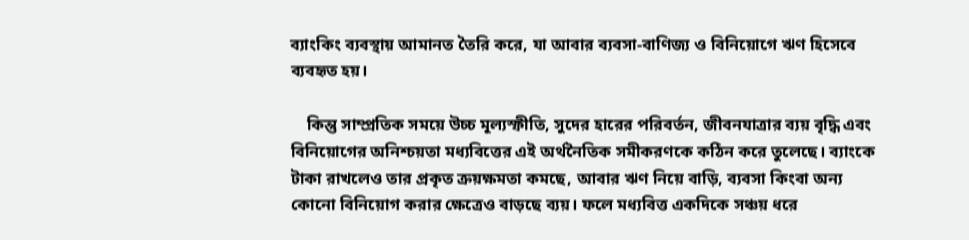ব্যাংকিং ব্যবস্থায় আমানত তৈরি করে, যা আবার ব্যবসা-বাণিজ্য ও বিনিয়োগে ঋণ হিসেবে ব্যবহৃত হয়।

    কিন্তু সাম্প্রতিক সময়ে উচ্চ মূল্যস্ফীতি, সুদের হারের পরিবর্তন, জীবনযাত্রার ব্যয় বৃদ্ধি এবং বিনিয়োগের অনিশ্চয়তা মধ্যবিত্তের এই অর্থনৈতিক সমীকরণকে কঠিন করে তুলেছে। ব্যাংকে টাকা রাখলেও তার প্রকৃত ক্রয়ক্ষমতা কমছে, আবার ঋণ নিয়ে বাড়ি, ব্যবসা কিংবা অন্য কোনো বিনিয়োগ করার ক্ষেত্রেও বাড়ছে ব্যয়। ফলে মধ্যবিত্ত একদিকে সঞ্চয় ধরে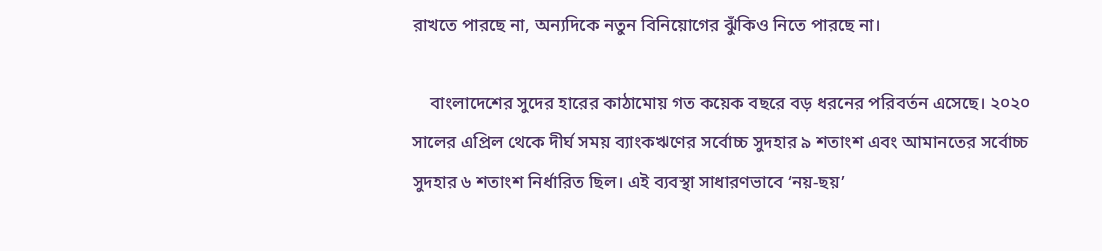রাখতে পারছে না, অন্যদিকে নতুন বিনিয়োগের ঝুঁকিও নিতে পারছে না।

    বাংলাদেশের সুদের হারের কাঠামোয় গত কয়েক বছরে বড় ধরনের পরিবর্তন এসেছে। ২০২০ সালের এপ্রিল থেকে দীর্ঘ সময় ব্যাংকঋণের সর্বোচ্চ সুদহার ৯ শতাংশ এবং আমানতের সর্বোচ্চ সুদহার ৬ শতাংশ নির্ধারিত ছিল। এই ব্যবস্থা সাধারণভাবে ‘নয়-ছয়’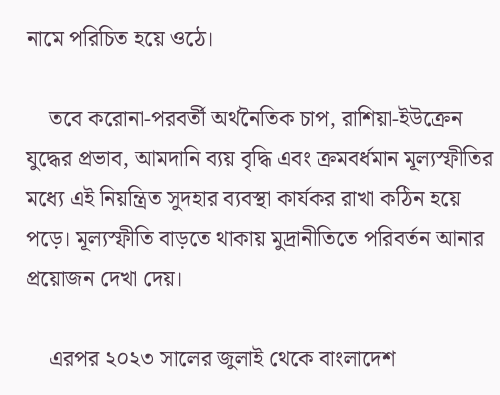নামে পরিচিত হয়ে ওঠে।

    তবে করোনা-পরবর্তী অর্থনৈতিক চাপ, রাশিয়া-ইউক্রেন যুদ্ধের প্রভাব, আমদানি ব্যয় বৃদ্ধি এবং ক্রমবর্ধমান মূল্যস্ফীতির মধ্যে এই নিয়ন্ত্রিত সুদহার ব্যবস্থা কার্যকর রাখা কঠিন হয়ে পড়ে। মূল্যস্ফীতি বাড়তে থাকায় মুদ্রানীতিতে পরিবর্তন আনার প্রয়োজন দেখা দেয়।

    এরপর ২০২৩ সালের জুলাই থেকে বাংলাদেশ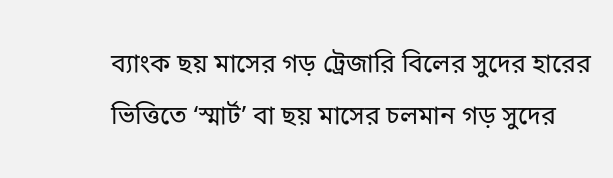ব্যাংক ছয় মাসের গড় ট্রেজারি বিলের সুদের হারের ভিত্তিতে ‘স্মার্ট’ বা ছয় মাসের চলমান গড় সুদের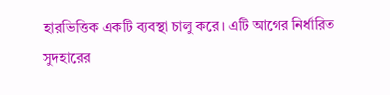হারভিত্তিক একটি ব্যবস্থা চালু করে। এটি আগের নির্ধারিত সুদহারের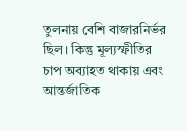তুলনায় বেশি বাজারনির্ভর ছিল। কিন্তু মূল্যস্ফীতির চাপ অব্যাহত থাকায় এবং আন্তর্জাতিক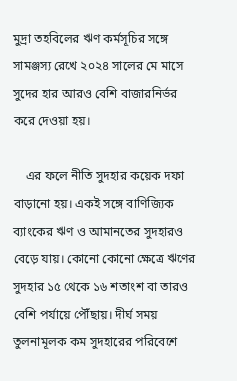মুদ্রা তহবিলের ঋণ কর্মসূচির সঙ্গে সামঞ্জস্য রেখে ২০২৪ সালের মে মাসে সুদের হার আরও বেশি বাজারনির্ভর করে দেওয়া হয়।

    এর ফলে নীতি সুদহার কয়েক দফা বাড়ানো হয়। একই সঙ্গে বাণিজ্যিক ব্যাংকের ঋণ ও আমানতের সুদহারও বেড়ে যায়। কোনো কোনো ক্ষেত্রে ঋণের সুদহার ১৫ থেকে ১৬ শতাংশ বা তারও বেশি পর্যায়ে পৌঁছায়। দীর্ঘ সময় তুলনামূলক কম সুদহারের পরিবেশে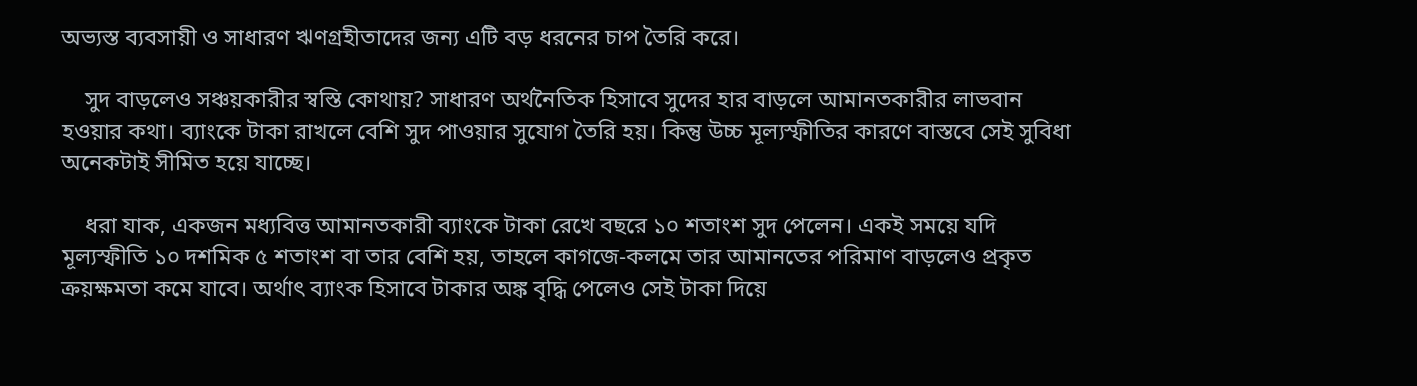অভ্যস্ত ব্যবসায়ী ও সাধারণ ঋণগ্রহীতাদের জন্য এটি বড় ধরনের চাপ তৈরি করে।

    সুদ বাড়লেও সঞ্চয়কারীর স্বস্তি কোথায়? সাধারণ অর্থনৈতিক হিসাবে সুদের হার বাড়লে আমানতকারীর লাভবান হওয়ার কথা। ব্যাংকে টাকা রাখলে বেশি সুদ পাওয়ার সুযোগ তৈরি হয়। কিন্তু উচ্চ মূল্যস্ফীতির কারণে বাস্তবে সেই সুবিধা অনেকটাই সীমিত হয়ে যাচ্ছে।

    ধরা যাক, একজন মধ্যবিত্ত আমানতকারী ব্যাংকে টাকা রেখে বছরে ১০ শতাংশ সুদ পেলেন। একই সময়ে যদি মূল্যস্ফীতি ১০ দশমিক ৫ শতাংশ বা তার বেশি হয়, তাহলে কাগজে-কলমে তার আমানতের পরিমাণ বাড়লেও প্রকৃত ক্রয়ক্ষমতা কমে যাবে। অর্থাৎ ব্যাংক হিসাবে টাকার অঙ্ক বৃদ্ধি পেলেও সেই টাকা দিয়ে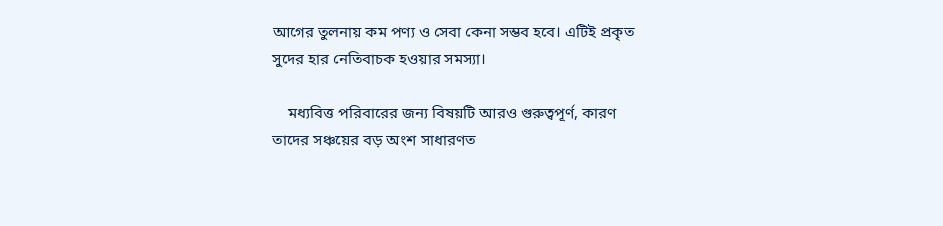আগের তুলনায় কম পণ্য ও সেবা কেনা সম্ভব হবে। এটিই প্রকৃত সুদের হার নেতিবাচক হওয়ার সমস্যা।

    মধ্যবিত্ত পরিবারের জন্য বিষয়টি আরও গুরুত্বপূর্ণ, কারণ তাদের সঞ্চয়ের বড় অংশ সাধারণত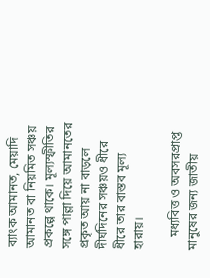ব্যাংক আমানত, মেয়াদি আমানত বা নিয়মিত সঞ্চয় প্রকল্পে থাকে। মূল্যস্ফীতির সঙ্গে পাল্লা দিয়ে আমানতের প্রকৃত আয় না বাড়লে দীর্ঘদিনের সঞ্চয়ও ধীরে ধীরে তার বাস্তব মূল্য হারায়।

    মধ্যবিত্ত ও অবসরপ্রাপ্ত মানুষের জন্য জাতীয়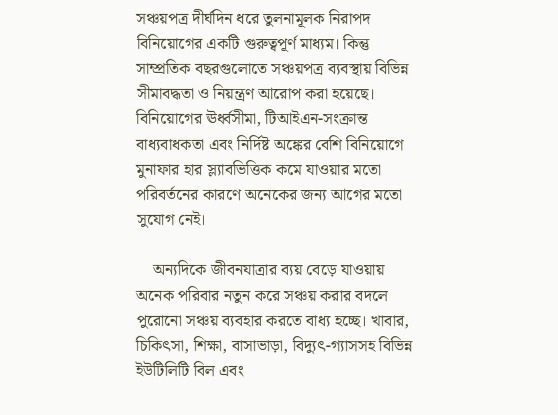সঞ্চয়পত্র দীর্ঘদিন ধরে তুলনামূলক নিরাপদ বিনিয়োগের একটি গুরুত্বপূর্ণ মাধ্যম। কিন্তু সাম্প্রতিক বছরগুলোতে সঞ্চয়পত্র ব্যবস্থায় বিভিন্ন সীমাবদ্ধতা ও নিয়ন্ত্রণ আরোপ করা হয়েছে। বিনিয়োগের ঊর্ধ্বসীমা, টিআইএন-সংক্রান্ত বাধ্যবাধকতা এবং নির্দিষ্ট অঙ্কের বেশি বিনিয়োগে মুনাফার হার স্ল্যাবভিত্তিক কমে যাওয়ার মতো পরিবর্তনের কারণে অনেকের জন্য আগের মতো সুযোগ নেই।

    অন্যদিকে জীবনযাত্রার ব্যয় বেড়ে যাওয়ায় অনেক পরিবার নতুন করে সঞ্চয় করার বদলে পুরোনো সঞ্চয় ব্যবহার করতে বাধ্য হচ্ছে। খাবার, চিকিৎসা, শিক্ষা, বাসাভাড়া, বিদ্যুৎ-গ্যাসসহ বিভিন্ন ইউটিলিটি বিল এবং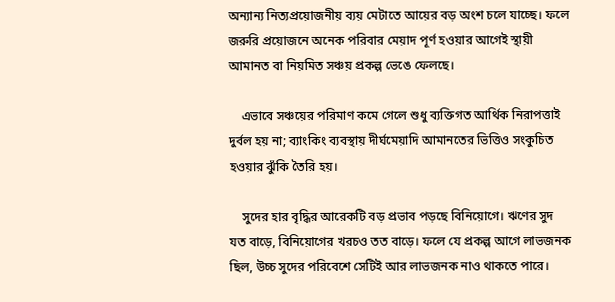অন্যান্য নিত্যপ্রয়োজনীয় ব্যয় মেটাতে আয়ের বড় অংশ চলে যাচ্ছে। ফলে জরুরি প্রয়োজনে অনেক পরিবার মেয়াদ পূর্ণ হওয়ার আগেই স্থায়ী আমানত বা নিয়মিত সঞ্চয় প্রকল্প ভেঙে ফেলছে।

    এভাবে সঞ্চয়ের পরিমাণ কমে গেলে শুধু ব্যক্তিগত আর্থিক নিরাপত্তাই দুর্বল হয় না; ব্যাংকিং ব্যবস্থায় দীর্ঘমেয়াদি আমানতের ভিত্তিও সংকুচিত হওয়ার ঝুঁকি তৈরি হয়।

    সুদের হার বৃদ্ধির আরেকটি বড় প্রভাব পড়ছে বিনিয়োগে। ঋণের সুদ যত বাড়ে, বিনিয়োগের খরচও তত বাড়ে। ফলে যে প্রকল্প আগে লাভজনক ছিল, উচ্চ সুদের পরিবেশে সেটিই আর লাভজনক নাও থাকতে পারে।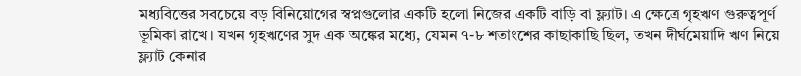মধ্যবিত্তের সবচেয়ে বড় বিনিয়োগের স্বপ্নগুলোর একটি হলো নিজের একটি বাড়ি বা ফ্ল্যাট। এ ক্ষেত্রে গৃহঋণ গুরুত্বপূর্ণ ভূমিকা রাখে। যখন গৃহঋণের সুদ এক অঙ্কের মধ্যে, যেমন ৭-৮ শতাংশের কাছাকাছি ছিল, তখন দীর্ঘমেয়াদি ঋণ নিয়ে ফ্ল্যাট কেনার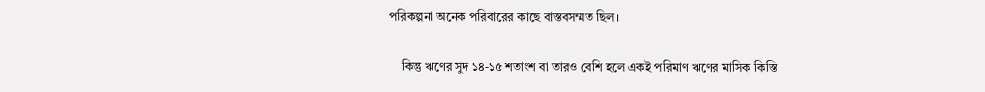পরিকল্পনা অনেক পরিবারের কাছে বাস্তবসম্মত ছিল।

    কিন্তু ঋণের সুদ ১৪-১৫ শতাংশ বা তারও বেশি হলে একই পরিমাণ ঋণের মাসিক কিস্তি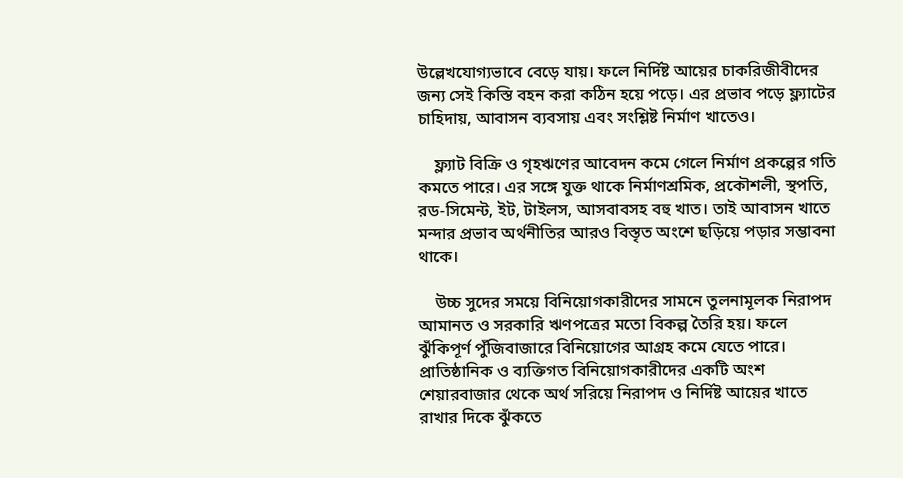উল্লেখযোগ্যভাবে বেড়ে যায়। ফলে নির্দিষ্ট আয়ের চাকরিজীবীদের জন্য সেই কিস্তি বহন করা কঠিন হয়ে পড়ে। এর প্রভাব পড়ে ফ্ল্যাটের চাহিদায়, আবাসন ব্যবসায় এবং সংশ্লিষ্ট নির্মাণ খাতেও।

    ফ্ল্যাট বিক্রি ও গৃহঋণের আবেদন কমে গেলে নির্মাণ প্রকল্পের গতি কমতে পারে। এর সঙ্গে যুক্ত থাকে নির্মাণশ্রমিক, প্রকৌশলী, স্থপতি, রড-সিমেন্ট, ইট, টাইলস, আসবাবসহ বহু খাত। তাই আবাসন খাতে মন্দার প্রভাব অর্থনীতির আরও বিস্তৃত অংশে ছড়িয়ে পড়ার সম্ভাবনা থাকে।

    উচ্চ সুদের সময়ে বিনিয়োগকারীদের সামনে তুলনামূলক নিরাপদ আমানত ও সরকারি ঋণপত্রের মতো বিকল্প তৈরি হয়। ফলে ঝুঁকিপূর্ণ পুঁজিবাজারে বিনিয়োগের আগ্রহ কমে যেতে পারে। প্রাতিষ্ঠানিক ও ব্যক্তিগত বিনিয়োগকারীদের একটি অংশ শেয়ারবাজার থেকে অর্থ সরিয়ে নিরাপদ ও নির্দিষ্ট আয়ের খাতে রাখার দিকে ঝুঁকতে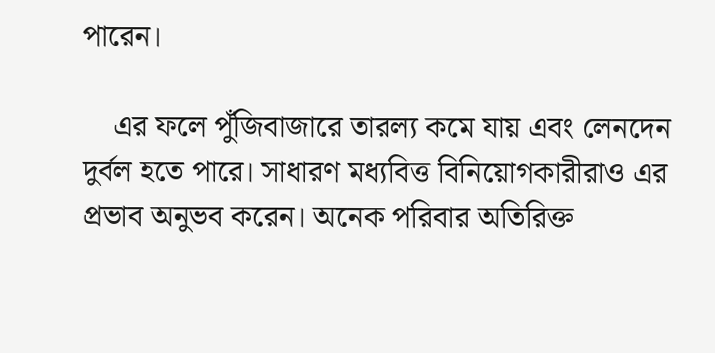পারেন।

    এর ফলে পুঁজিবাজারে তারল্য কমে যায় এবং লেনদেন দুর্বল হতে পারে। সাধারণ মধ্যবিত্ত বিনিয়োগকারীরাও এর প্রভাব অনুভব করেন। অনেক পরিবার অতিরিক্ত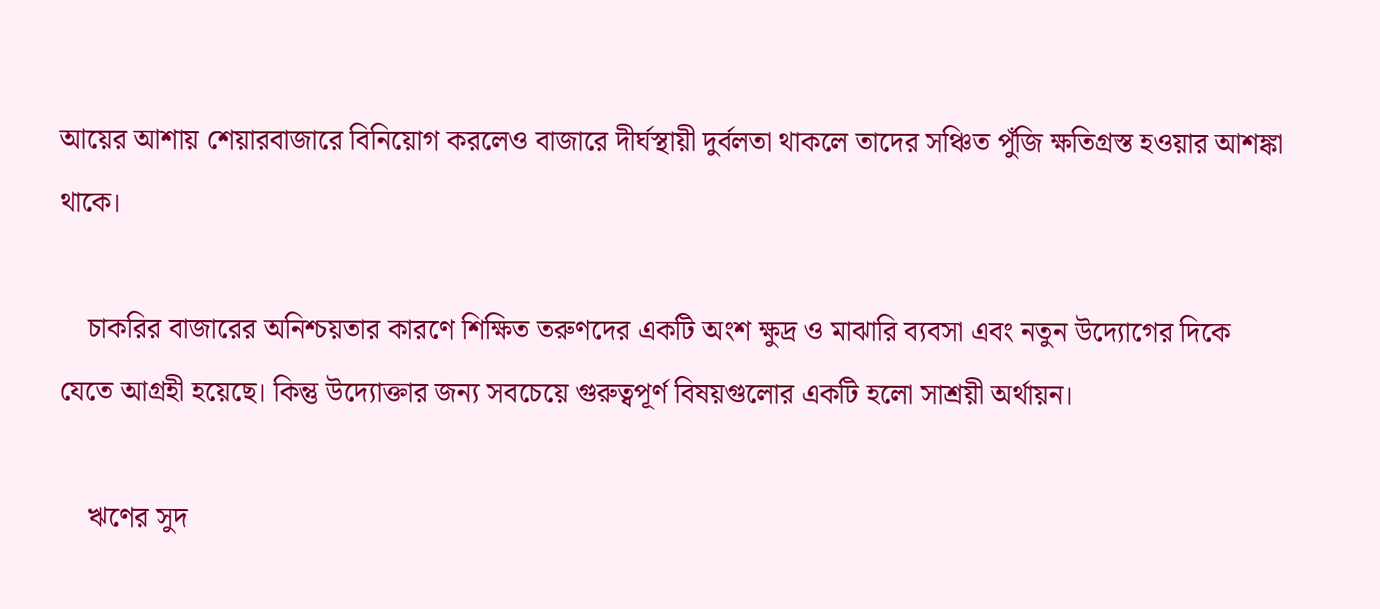আয়ের আশায় শেয়ারবাজারে বিনিয়োগ করলেও বাজারে দীর্ঘস্থায়ী দুর্বলতা থাকলে তাদের সঞ্চিত পুঁজি ক্ষতিগ্রস্ত হওয়ার আশঙ্কা থাকে।

    চাকরির বাজারের অনিশ্চয়তার কারণে শিক্ষিত তরুণদের একটি অংশ ক্ষুদ্র ও মাঝারি ব্যবসা এবং নতুন উদ্যোগের দিকে যেতে আগ্রহী হয়েছে। কিন্তু উদ্যোক্তার জন্য সবচেয়ে গুরুত্বপূর্ণ বিষয়গুলোর একটি হলো সাশ্রয়ী অর্থায়ন।

    ঋণের সুদ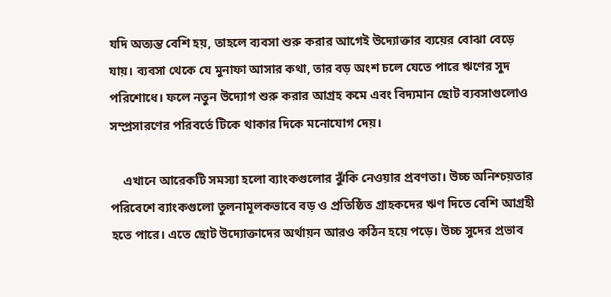যদি অত্যন্ত বেশি হয়, তাহলে ব্যবসা শুরু করার আগেই উদ্যোক্তার ব্যয়ের বোঝা বেড়ে যায়। ব্যবসা থেকে যে মুনাফা আসার কথা, তার বড় অংশ চলে যেতে পারে ঋণের সুদ পরিশোধে। ফলে নতুন উদ্যোগ শুরু করার আগ্রহ কমে এবং বিদ্যমান ছোট ব্যবসাগুলোও সম্প্রসারণের পরিবর্তে টিকে থাকার দিকে মনোযোগ দেয়।

    এখানে আরেকটি সমস্যা হলো ব্যাংকগুলোর ঝুঁকি নেওয়ার প্রবণতা। উচ্চ অনিশ্চয়তার পরিবেশে ব্যাংকগুলো তুলনামূলকভাবে বড় ও প্রতিষ্ঠিত গ্রাহকদের ঋণ দিতে বেশি আগ্রহী হতে পারে। এতে ছোট উদ্যোক্তাদের অর্থায়ন আরও কঠিন হয়ে পড়ে। উচ্চ সুদের প্রভাব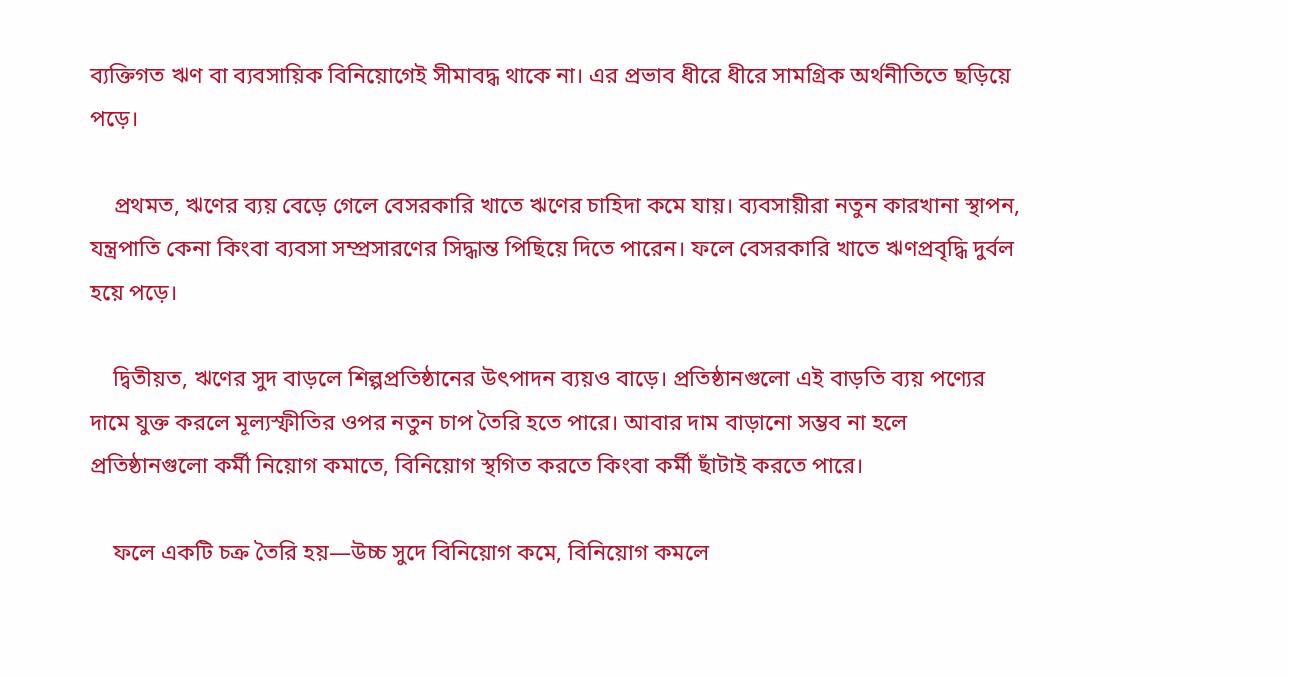ব্যক্তিগত ঋণ বা ব্যবসায়িক বিনিয়োগেই সীমাবদ্ধ থাকে না। এর প্রভাব ধীরে ধীরে সামগ্রিক অর্থনীতিতে ছড়িয়ে পড়ে।

    প্রথমত, ঋণের ব্যয় বেড়ে গেলে বেসরকারি খাতে ঋণের চাহিদা কমে যায়। ব্যবসায়ীরা নতুন কারখানা স্থাপন, যন্ত্রপাতি কেনা কিংবা ব্যবসা সম্প্রসারণের সিদ্ধান্ত পিছিয়ে দিতে পারেন। ফলে বেসরকারি খাতে ঋণপ্রবৃদ্ধি দুর্বল হয়ে পড়ে।

    দ্বিতীয়ত, ঋণের সুদ বাড়লে শিল্পপ্রতিষ্ঠানের উৎপাদন ব্যয়ও বাড়ে। প্রতিষ্ঠানগুলো এই বাড়তি ব্যয় পণ্যের দামে যুক্ত করলে মূল্যস্ফীতির ওপর নতুন চাপ তৈরি হতে পারে। আবার দাম বাড়ানো সম্ভব না হলে প্রতিষ্ঠানগুলো কর্মী নিয়োগ কমাতে, বিনিয়োগ স্থগিত করতে কিংবা কর্মী ছাঁটাই করতে পারে।

    ফলে একটি চক্র তৈরি হয়—উচ্চ সুদে বিনিয়োগ কমে, বিনিয়োগ কমলে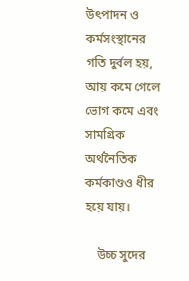উৎপাদন ও কর্মসংস্থানের গতি দুর্বল হয়, আয় কমে গেলে ভোগ কমে এবং সামগ্রিক অর্থনৈতিক কর্মকাণ্ডও ধীর হয়ে যায়।

    উচ্চ সুদের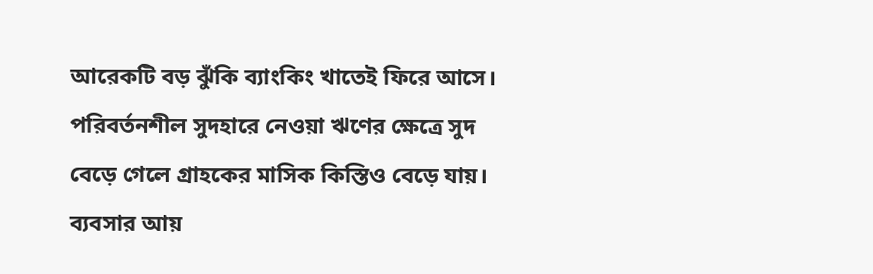আরেকটি বড় ঝুঁকি ব্যাংকিং খাতেই ফিরে আসে। পরিবর্তনশীল সুদহারে নেওয়া ঋণের ক্ষেত্রে সুদ বেড়ে গেলে গ্রাহকের মাসিক কিস্তিও বেড়ে যায়। ব্যবসার আয়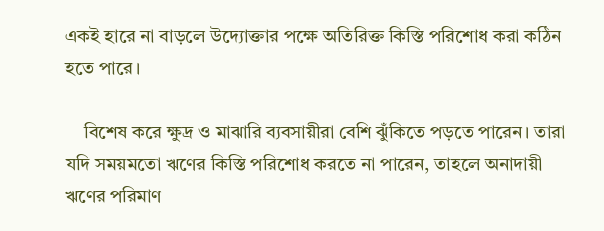একই হারে না বাড়লে উদ্যোক্তার পক্ষে অতিরিক্ত কিস্তি পরিশোধ করা কঠিন হতে পারে।

    বিশেষ করে ক্ষুদ্র ও মাঝারি ব্যবসায়ীরা বেশি ঝুঁকিতে পড়তে পারেন। তারা যদি সময়মতো ঋণের কিস্তি পরিশোধ করতে না পারেন, তাহলে অনাদায়ী ঋণের পরিমাণ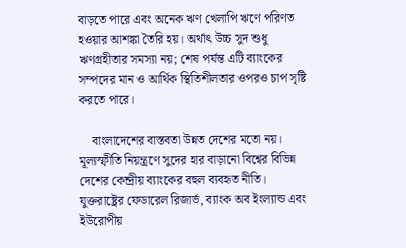বাড়তে পারে এবং অনেক ঋণ খেলাপি ঋণে পরিণত হওয়ার আশঙ্কা তৈরি হয়। অর্থাৎ উচ্চ সুদ শুধু ঋণগ্রহীতার সমস্যা নয়; শেষ পর্যন্ত এটি ব্যাংকের সম্পদের মান ও আর্থিক স্থিতিশীলতার ওপরও চাপ সৃষ্টি করতে পারে।

    বাংলাদেশের বাস্তবতা উন্নত দেশের মতো নয়। মূল্যস্ফীতি নিয়ন্ত্রণে সুদের হার বাড়ানো বিশ্বের বিভিন্ন দেশের কেন্দ্রীয় ব্যাংকের বহুল ব্যবহৃত নীতি। যুক্তরাষ্ট্রের ফেডারেল রিজার্ভ, ব্যাংক অব ইংল্যান্ড এবং ইউরোপীয়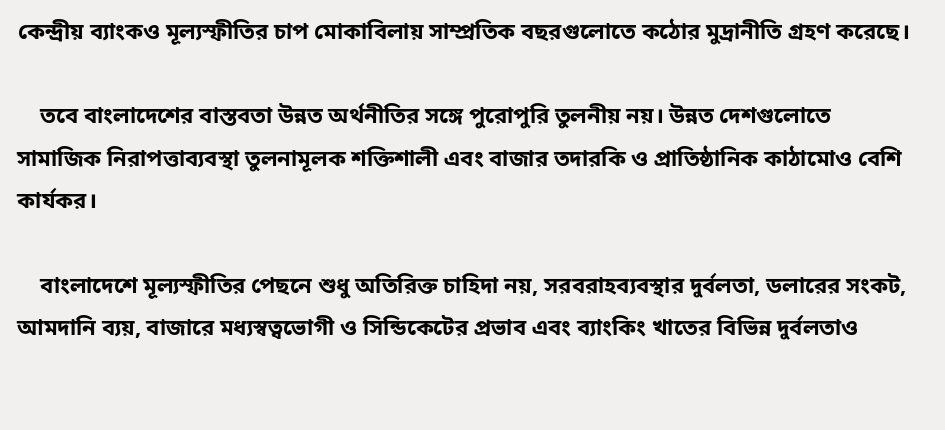কেন্দ্রীয় ব্যাংকও মূল্যস্ফীতির চাপ মোকাবিলায় সাম্প্রতিক বছরগুলোতে কঠোর মুদ্রানীতি গ্রহণ করেছে।

    তবে বাংলাদেশের বাস্তবতা উন্নত অর্থনীতির সঙ্গে পুরোপুরি তুলনীয় নয়। উন্নত দেশগুলোতে সামাজিক নিরাপত্তাব্যবস্থা তুলনামূলক শক্তিশালী এবং বাজার তদারকি ও প্রাতিষ্ঠানিক কাঠামোও বেশি কার্যকর।

    বাংলাদেশে মূল্যস্ফীতির পেছনে শুধু অতিরিক্ত চাহিদা নয়, সরবরাহব্যবস্থার দুর্বলতা, ডলারের সংকট, আমদানি ব্যয়, বাজারে মধ্যস্বত্বভোগী ও সিন্ডিকেটের প্রভাব এবং ব্যাংকিং খাতের বিভিন্ন দুর্বলতাও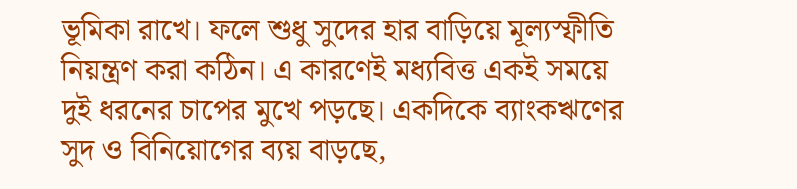ভূমিকা রাখে। ফলে শুধু সুদের হার বাড়িয়ে মূল্যস্ফীতি নিয়ন্ত্রণ করা কঠিন। এ কারণেই মধ্যবিত্ত একই সময়ে দুই ধরনের চাপের মুখে পড়ছে। একদিকে ব্যাংকঋণের সুদ ও বিনিয়োগের ব্যয় বাড়ছে,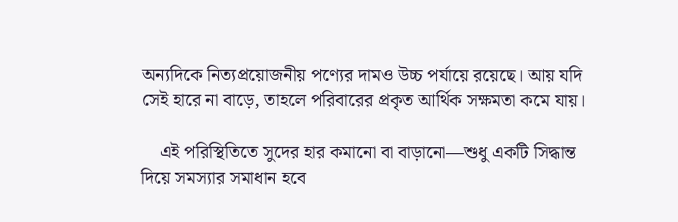অন্যদিকে নিত্যপ্রয়োজনীয় পণ্যের দামও উচ্চ পর্যায়ে রয়েছে। আয় যদি সেই হারে না বাড়ে, তাহলে পরিবারের প্রকৃত আর্থিক সক্ষমতা কমে যায়।

    এই পরিস্থিতিতে সুদের হার কমানো বা বাড়ানো—শুধু একটি সিদ্ধান্ত দিয়ে সমস্যার সমাধান হবে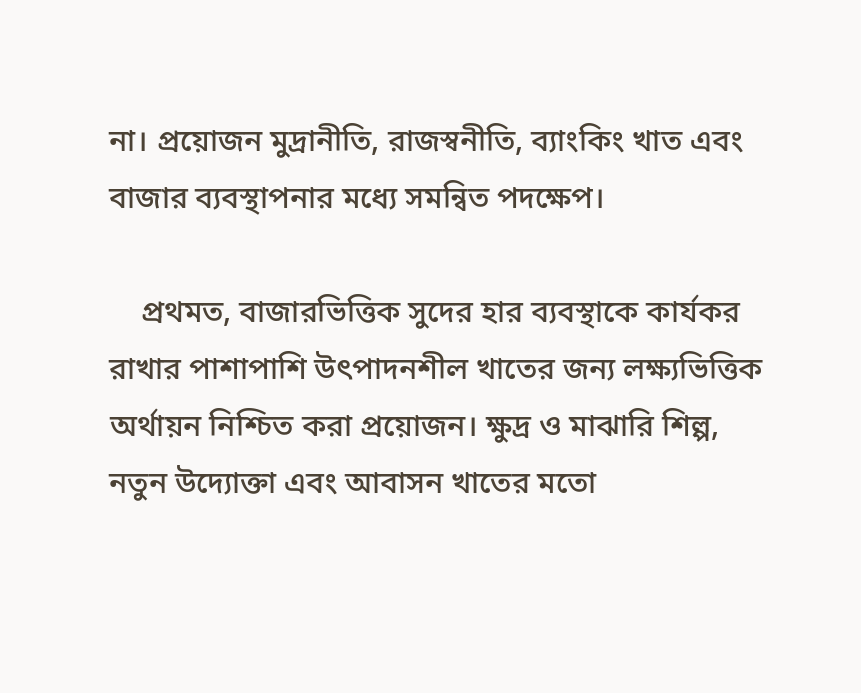না। প্রয়োজন মুদ্রানীতি, রাজস্বনীতি, ব্যাংকিং খাত এবং বাজার ব্যবস্থাপনার মধ্যে সমন্বিত পদক্ষেপ।

    প্রথমত, বাজারভিত্তিক সুদের হার ব্যবস্থাকে কার্যকর রাখার পাশাপাশি উৎপাদনশীল খাতের জন্য লক্ষ্যভিত্তিক অর্থায়ন নিশ্চিত করা প্রয়োজন। ক্ষুদ্র ও মাঝারি শিল্প, নতুন উদ্যোক্তা এবং আবাসন খাতের মতো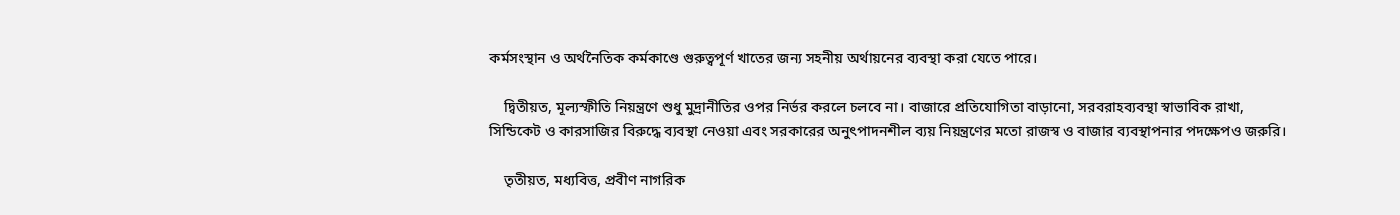কর্মসংস্থান ও অর্থনৈতিক কর্মকাণ্ডে গুরুত্বপূর্ণ খাতের জন্য সহনীয় অর্থায়নের ব্যবস্থা করা যেতে পারে।

    দ্বিতীয়ত, মূল্যস্ফীতি নিয়ন্ত্রণে শুধু মুদ্রানীতির ওপর নির্ভর করলে চলবে না। বাজারে প্রতিযোগিতা বাড়ানো, সরবরাহব্যবস্থা স্বাভাবিক রাখা, সিন্ডিকেট ও কারসাজির বিরুদ্ধে ব্যবস্থা নেওয়া এবং সরকারের অনুৎপাদনশীল ব্যয় নিয়ন্ত্রণের মতো রাজস্ব ও বাজার ব্যবস্থাপনার পদক্ষেপও জরুরি।

    তৃতীয়ত, মধ্যবিত্ত, প্রবীণ নাগরিক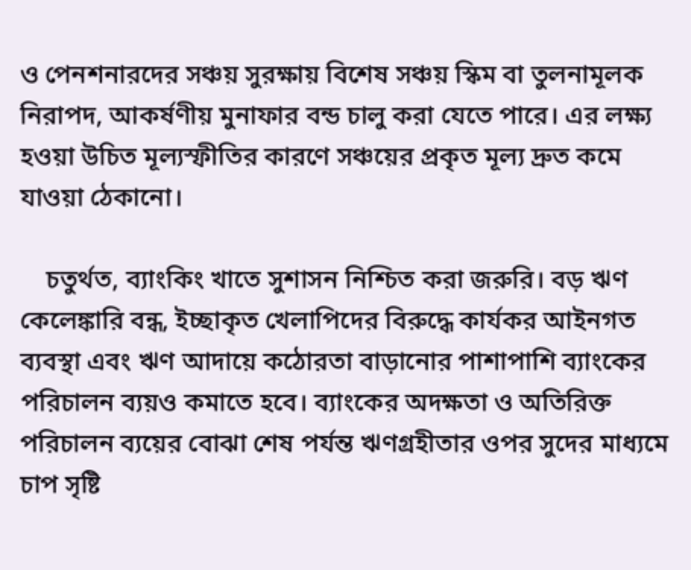ও পেনশনারদের সঞ্চয় সুরক্ষায় বিশেষ সঞ্চয় স্কিম বা তুলনামূলক নিরাপদ, আকর্ষণীয় মুনাফার বন্ড চালু করা যেতে পারে। এর লক্ষ্য হওয়া উচিত মূল্যস্ফীতির কারণে সঞ্চয়ের প্রকৃত মূল্য দ্রুত কমে যাওয়া ঠেকানো।

    চতুর্থত, ব্যাংকিং খাতে সুশাসন নিশ্চিত করা জরুরি। বড় ঋণ কেলেঙ্কারি বন্ধ, ইচ্ছাকৃত খেলাপিদের বিরুদ্ধে কার্যকর আইনগত ব্যবস্থা এবং ঋণ আদায়ে কঠোরতা বাড়ানোর পাশাপাশি ব্যাংকের পরিচালন ব্যয়ও কমাতে হবে। ব্যাংকের অদক্ষতা ও অতিরিক্ত পরিচালন ব্যয়ের বোঝা শেষ পর্যন্ত ঋণগ্রহীতার ওপর সুদের মাধ্যমে চাপ সৃষ্টি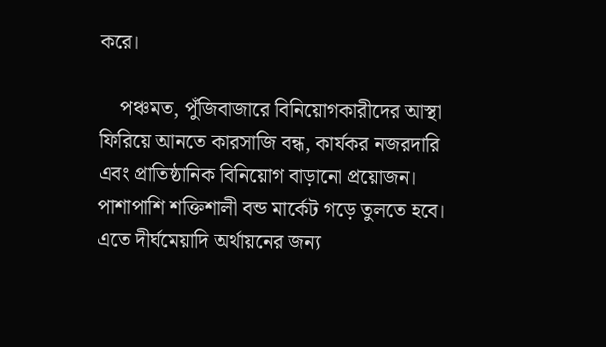করে।

    পঞ্চমত, পুঁজিবাজারে বিনিয়োগকারীদের আস্থা ফিরিয়ে আনতে কারসাজি বন্ধ, কার্যকর নজরদারি এবং প্রাতিষ্ঠানিক বিনিয়োগ বাড়ানো প্রয়োজন। পাশাপাশি শক্তিশালী বন্ড মার্কেট গড়ে তুলতে হবে। এতে দীর্ঘমেয়াদি অর্থায়নের জন্য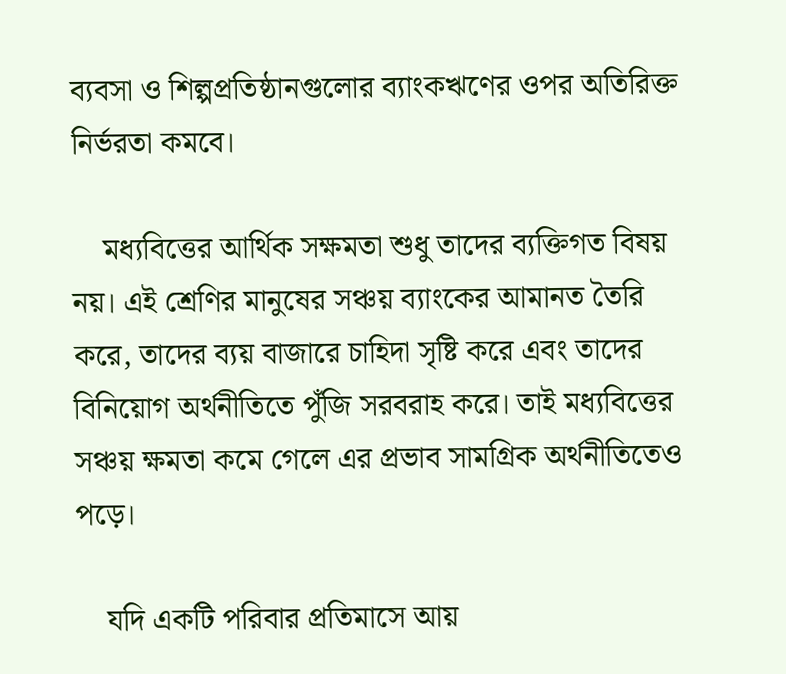ব্যবসা ও শিল্পপ্রতিষ্ঠানগুলোর ব্যাংকঋণের ওপর অতিরিক্ত নির্ভরতা কমবে।

    মধ্যবিত্তের আর্থিক সক্ষমতা শুধু তাদের ব্যক্তিগত বিষয় নয়। এই শ্রেণির মানুষের সঞ্চয় ব্যাংকের আমানত তৈরি করে, তাদের ব্যয় বাজারে চাহিদা সৃষ্টি করে এবং তাদের বিনিয়োগ অর্থনীতিতে পুঁজি সরবরাহ করে। তাই মধ্যবিত্তের সঞ্চয় ক্ষমতা কমে গেলে এর প্রভাব সামগ্রিক অর্থনীতিতেও পড়ে।

    যদি একটি পরিবার প্রতিমাসে আয়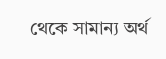থেকে সামান্য অর্থ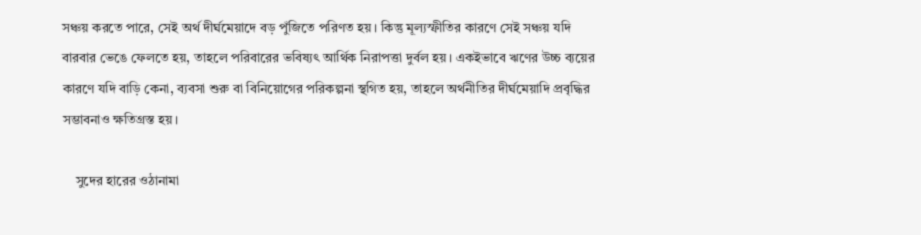সঞ্চয় করতে পারে, সেই অর্থ দীর্ঘমেয়াদে বড় পুঁজিতে পরিণত হয়। কিন্তু মূল্যস্ফীতির কারণে সেই সঞ্চয় যদি বারবার ভেঙে ফেলতে হয়, তাহলে পরিবারের ভবিষ্যৎ আর্থিক নিরাপত্তা দুর্বল হয়। একইভাবে ঋণের উচ্চ ব্যয়ের কারণে যদি বাড়ি কেনা, ব্যবসা শুরু বা বিনিয়োগের পরিকল্পনা স্থগিত হয়, তাহলে অর্থনীতির দীর্ঘমেয়াদি প্রবৃদ্ধির সম্ভাবনাও ক্ষতিগ্রস্ত হয়।

    সুদের হারের ওঠানামা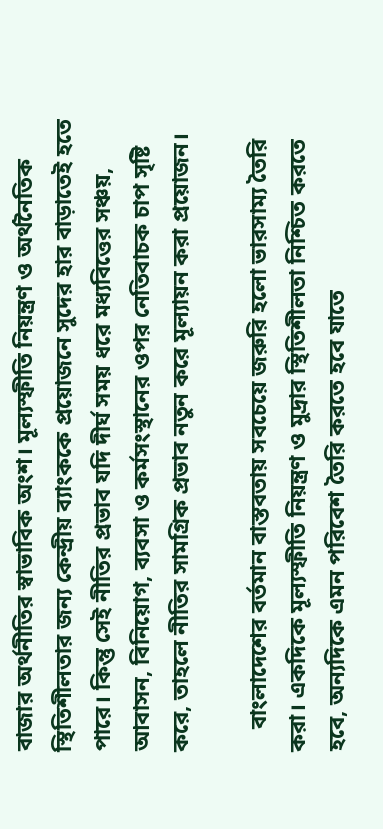বাজার অর্থনীতির স্বাভাবিক অংশ। মূল্যস্ফীতি নিয়ন্ত্রণ ও অর্থনৈতিক স্থিতিশীলতার জন্য কেন্দ্রীয় ব্যাংককে প্রয়োজনে সুদের হার বাড়াতেই হতে পারে। কিন্তু সেই নীতির প্রভাব যদি দীর্ঘ সময় ধরে মধ্যবিত্তের সঞ্চয়, আবাসন, বিনিয়োগ, ব্যবসা ও কর্মসংস্থানের ওপর নেতিবাচক চাপ সৃষ্টি করে, তাহলে নীতির সামগ্রিক প্রভাব নতুন করে মূল্যায়ন করা প্রয়োজন।

    বাংলাদেশের বর্তমান বাস্তবতায় সবচেয়ে জরুরি হলো ভারসাম্য তৈরি করা। একদিকে মূল্যস্ফীতি নিয়ন্ত্রণ ও মুদ্রার স্থিতিশীলতা নিশ্চিত করতে হবে, অন্যদিকে এমন পরিবেশ তৈরি করতে হবে যাতে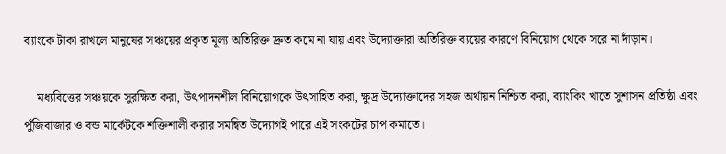ব্যাংকে টাকা রাখলে মানুষের সঞ্চয়ের প্রকৃত মূল্য অতিরিক্ত দ্রুত কমে না যায় এবং উদ্যোক্তারা অতিরিক্ত ব্যয়ের কারণে বিনিয়োগ থেকে সরে না দাঁড়ান।

    মধ্যবিত্তের সঞ্চয়কে সুরক্ষিত করা, উৎপাদনশীল বিনিয়োগকে উৎসাহিত করা, ক্ষুদ্র উদ্যোক্তাদের সহজ অর্থায়ন নিশ্চিত করা, ব্যাংকিং খাতে সুশাসন প্রতিষ্ঠা এবং পুঁজিবাজার ও বন্ড মার্কেটকে শক্তিশালী করার সমন্বিত উদ্যোগই পারে এই সংকটের চাপ কমাতে।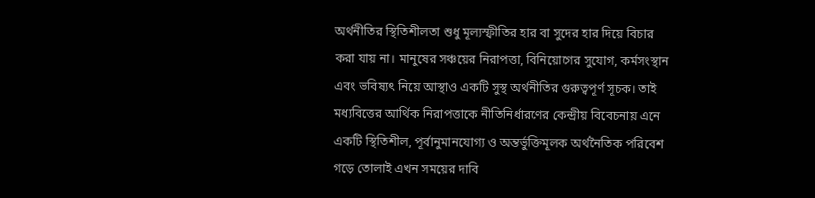অর্থনীতির স্থিতিশীলতা শুধু মূল্যস্ফীতির হার বা সুদের হার দিয়ে বিচার করা যায় না। মানুষের সঞ্চয়ের নিরাপত্তা, বিনিয়োগের সুযোগ, কর্মসংস্থান এবং ভবিষ্যৎ নিয়ে আস্থাও একটি সুস্থ অর্থনীতির গুরুত্বপূর্ণ সূচক। তাই মধ্যবিত্তের আর্থিক নিরাপত্তাকে নীতিনির্ধারণের কেন্দ্রীয় বিবেচনায় এনে একটি স্থিতিশীল, পূর্বানুমানযোগ্য ও অন্তর্ভুক্তিমূলক অর্থনৈতিক পরিবেশ গড়ে তোলাই এখন সময়ের দাবি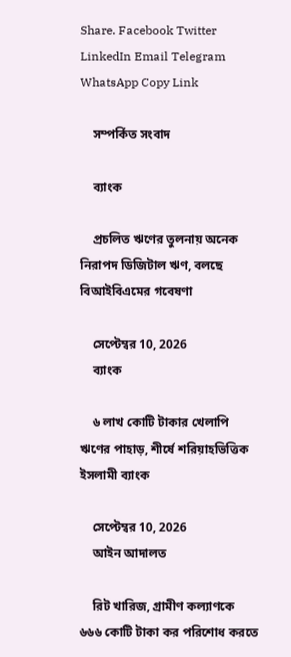Share. Facebook Twitter LinkedIn Email Telegram WhatsApp Copy Link

    সম্পর্কিত সংবাদ

    ব্যাংক

    প্রচলিত ঋণের তুলনায় অনেক নিরাপদ ডিজিটাল ঋণ, বলছে বিআইবিএমের গবেষণা

    সেপ্টেম্বর 10, 2026
    ব্যাংক

    ৬ লাখ কোটি টাকার খেলাপি ঋণের পাহাড়, শীর্ষে শরিয়াহভিত্তিক ইসলামী ব্যাংক

    সেপ্টেম্বর 10, 2026
    আইন আদালত

    রিট খারিজ, গ্রামীণ কল্যাণকে ৬৬৬ কোটি টাকা কর পরিশোধ করতে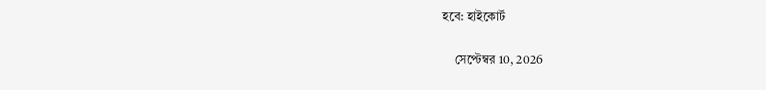হবে: হাইকোর্ট

    সেপ্টেম্বর 10, 2026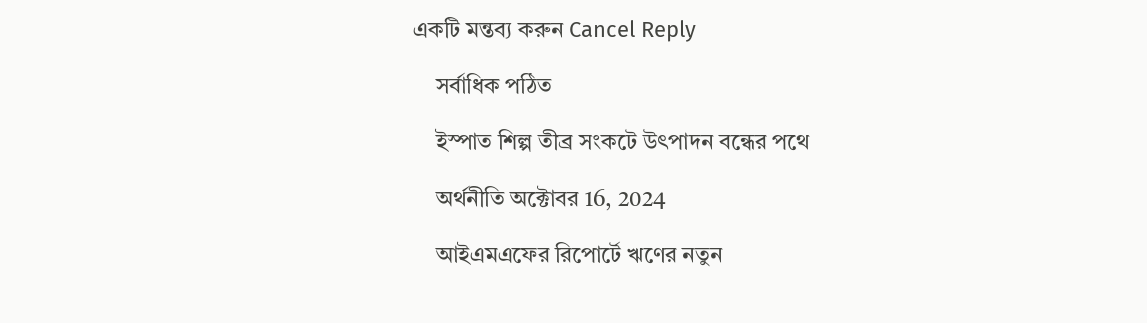একটি মন্তব্য করুন Cancel Reply

    সর্বাধিক পঠিত

    ইস্পাত শিল্প তীব্র সংকটে উৎপাদন বন্ধের পথে

    অর্থনীতি অক্টোবর 16, 2024

    আইএমএফের রিপোর্টে ঋণের নতুন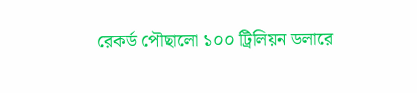রেকর্ড পৌছালো ১০০ ট্রিলিয়ন ডলারে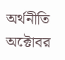অর্থনীতি অক্টোবর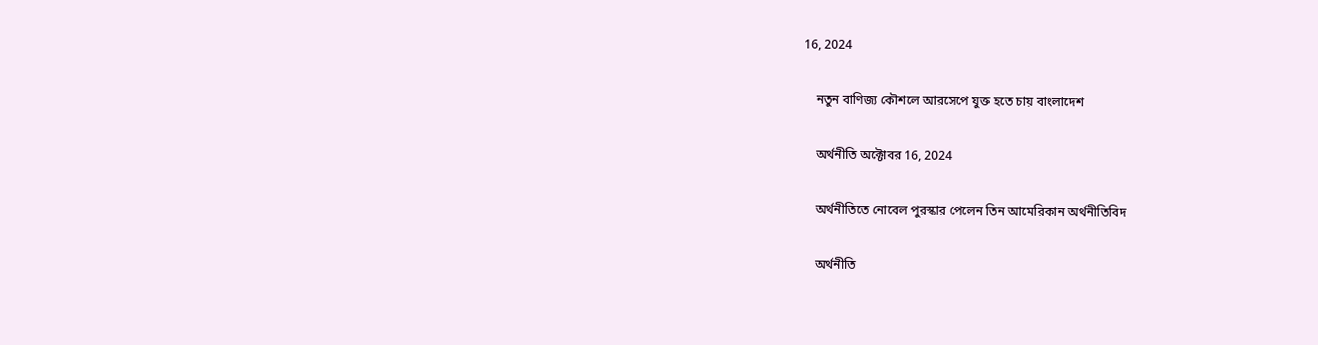16, 2024

    নতুন বাণিজ্য কৌশলে আরসেপে যুক্ত হতে চায় বাংলাদেশ

    অর্থনীতি অক্টোবর 16, 2024

    অর্থনীতিতে নোবেল পুরস্কার পেলেন তিন আমেরিকান অর্থনীতিবিদ

    অর্থনীতি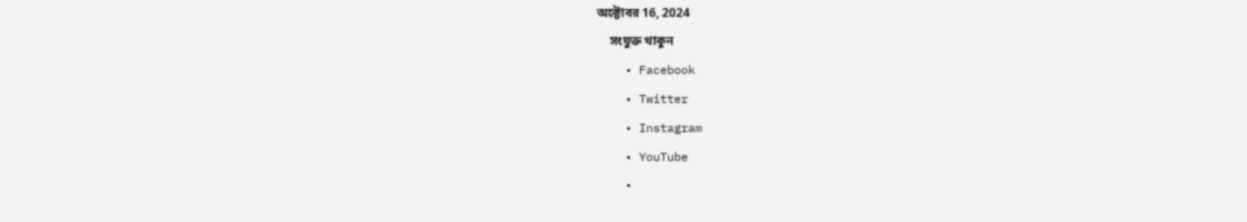অক্টোবর 16, 2024
    সংযুক্ত থাকুন
    • Facebook
    • Twitter
    • Instagram
    • YouTube
    •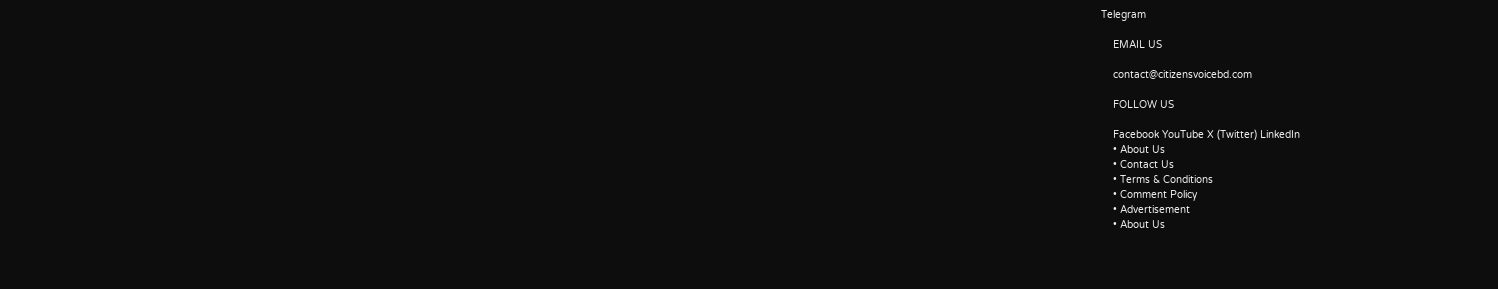Telegram

    EMAIL US

    contact@citizensvoicebd.com

    FOLLOW US

    Facebook YouTube X (Twitter) LinkedIn
    • About Us
    • Contact Us
    • Terms & Conditions
    • Comment Policy
    • Advertisement
    • About Us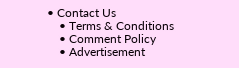• Contact Us
    • Terms & Conditions
    • Comment Policy
    • Advertisement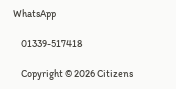WhatsApp

    01339-517418

    Copyright © 2026 Citizens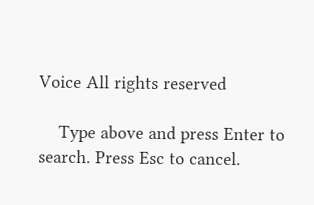Voice All rights reserved

    Type above and press Enter to search. Press Esc to cancel.